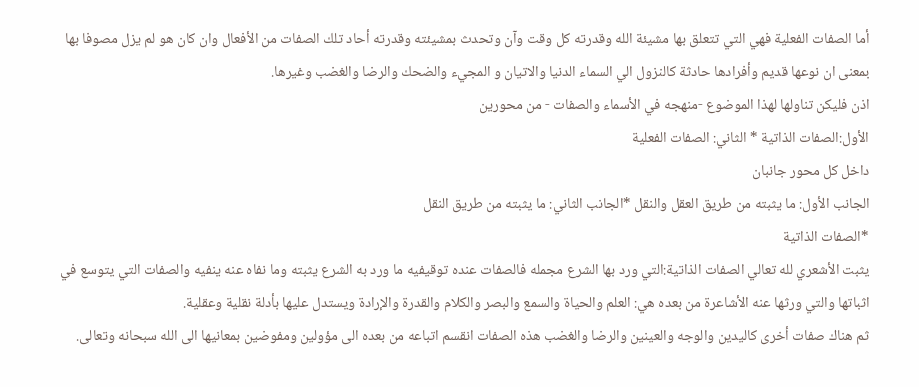أما الصفات الفعلية فهي التي تتعلق بها مشيئة الله وقدرته كل وقت وآن وتحدث بمشيئته وقدرته أحاد تلك الصفات من الأفعال وان كان هو لم يزل مصوفا بها بمعنى ان نوعها قديم وأفرادها حادثة كالنزول الي السماء الدنيا والاتيان و المجيء والضحك والرضا والغضب وغيرها.
اذن فليكن تناولها لهذا الموضوع -منهجه في الأسماء والصفات - من محورين
الأول:الصفات الذاتية * الثاني: الصفات الفعلية
داخل كل محور جانبان
الجانب الأول: ما يثبته من طريق العقل والنقل *الجانب الثاني: ما يثبته من طريق النقل
*الصفات الذاتية
يثبت الأشعري لله تعالي الصفات الذاتية:التي ورد بها الشرع مجمله فالصفات عنده توقيفيه ما ورد به الشرع يثبته وما نفاه عنه ينفيه والصفات التي يتوسع في اثباتها والتي ورثها عنه الأشاعرة من بعده هي: العلم والحياة والسمع والبصر والكلام والقدرة والإرادة ويستدل عليها بأدلة نقلية وعقلية.
ثم هناك صفات أخرى كاليدين والوجه والعينين والرضا والغضب هذه الصفات انقسم اتباعه من بعده الى مؤولين ومفوضين بمعانيها الى الله سبحانه وتعالى.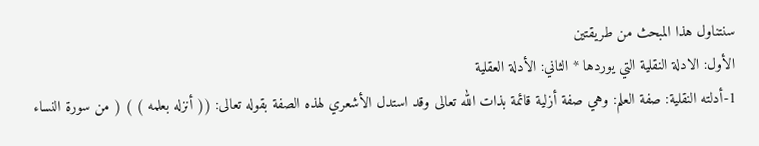سنتناول هذا المبحث من طريقتين
الأول: الادلة النقلية التي يوردها * الثاني: الأدلة العقلية
1-أدلته النقلية: صفة العلم: وهي صفة أزلية قائمة بذات الله تعالى وقد استدل الأشعري لهذه الصفة بقوله تعالى: (( أنزله بعلمه ) ) ( من سورة النساء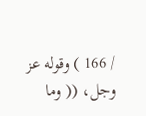/ 166 ) وقوله عز وجل، (( وما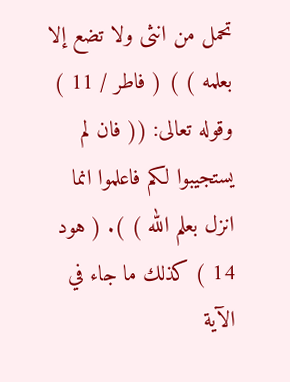تحمل من انثى ولا تضع إلا بعلمه ) ) ( فاطر / 11 ) وقوله تعالى: (( فان لم يستجيبوا لكم فاعلموا انما انزل بعلم الله ) ). ( هود 14 ) كذلك ما جاء في الآية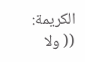الكريمة: (( ولا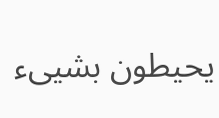يحيطون بشيىء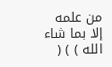من علمه إلا بما شاء الله ) ) (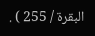البقرة / 255 ) .